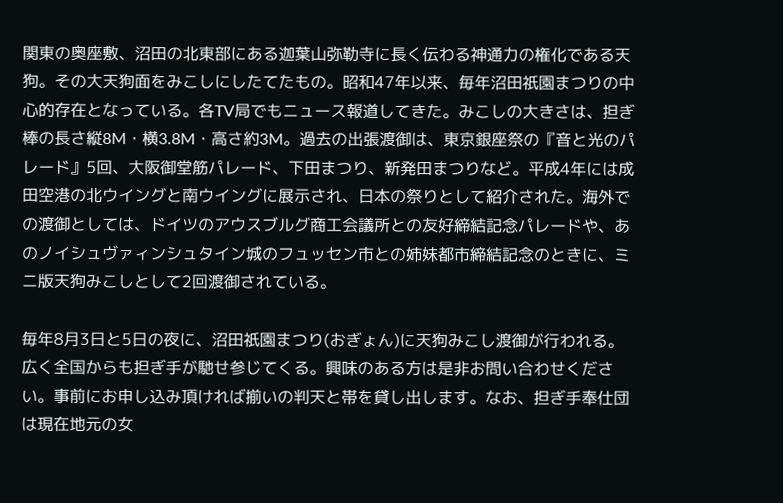関東の奥座敷、沼田の北東部にある迦葉山弥勒寺に長く伝わる神通力の権化である天狗。その大天狗面をみこしにしたてたもの。昭和47年以来、毎年沼田祇園まつりの中心的存在となっている。各TV局でもニュース報道してきた。みこしの大きさは、担ぎ棒の長さ縦8M・横3.8M・高さ約3M。過去の出張渡御は、東京銀座祭の『音と光のパレード』5回、大阪御堂筋パレード、下田まつり、新発田まつりなど。平成4年には成田空港の北ウイングと南ウイングに展示され、日本の祭りとして紹介された。海外での渡御としては、ドイツのアウスブルグ商工会議所との友好締結記念パレードや、あのノイシュヴァィンシュタイン城のフュッセン市との姉妹都市締結記念のときに、ミニ版天狗みこしとして2回渡御されている。

毎年8月3日と5日の夜に、沼田祇園まつり(おぎょん)に天狗みこし渡御が行われる。広く全国からも担ぎ手が馳せ参じてくる。興味のある方は是非お問い合わせください。事前にお申し込み頂ければ揃いの判天と帯を貸し出します。なお、担ぎ手奉仕団は現在地元の女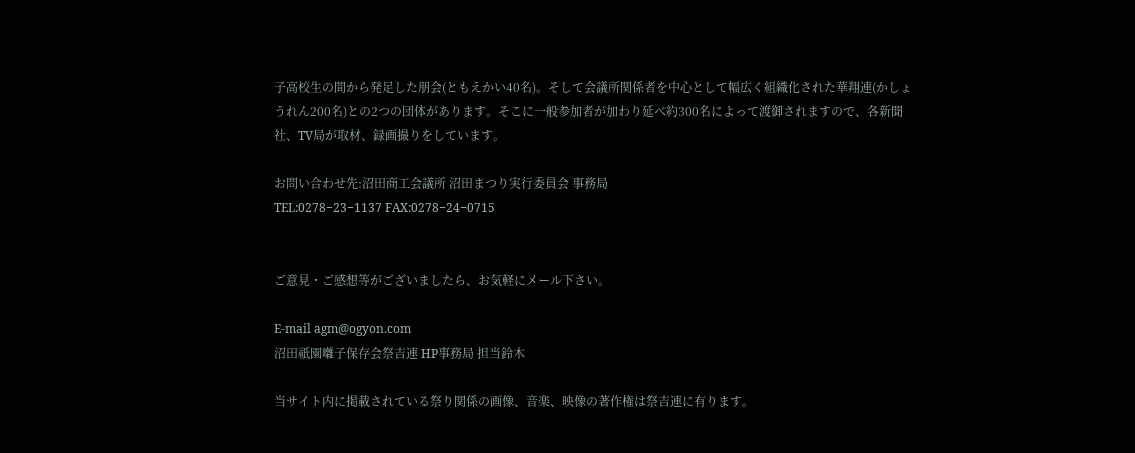子高校生の間から発足した朋会(ともえかい40名)。そして会議所関係者を中心として幅広く組織化された華翔連(かしょうれん200名)との2つの団体があります。そこに一般参加者が加わり延べ約300名によって渡御されますので、各新聞社、TV局が取材、録画撮りをしています。

お問い合わせ先:沼田商工会議所 沼田まつり実行委員会 事務局
TEL:0278−23−1137 FAX:0278−24−0715


ご意見・ご感想等がございましたら、お気軽にメール下さい。

E-mail agm@ogyon.com
沼田祇園囃子保存会祭吉連 HP事務局 担当鈴木

当サイト内に掲載されている祭り関係の画像、音楽、映像の著作権は祭吉連に有ります。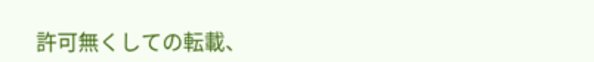許可無くしての転載、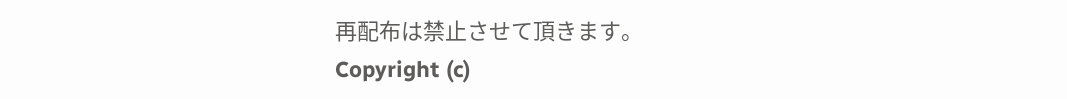再配布は禁止させて頂きます。
Copyright (c)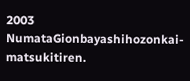2003 NumataGionbayashihozonkai-matsukitiren.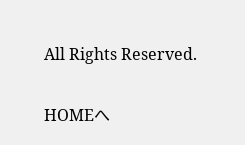All Rights Reserved.


HOMEへ